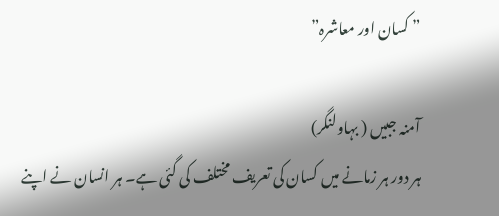” کسان اور معاشرہ”

آمنہ جبیں ( بہاولنگر)
ہر دور ہر زمانے میں کسان کی تعریف مختلف کی گئی ہے۔ ہر انسان نے اپنے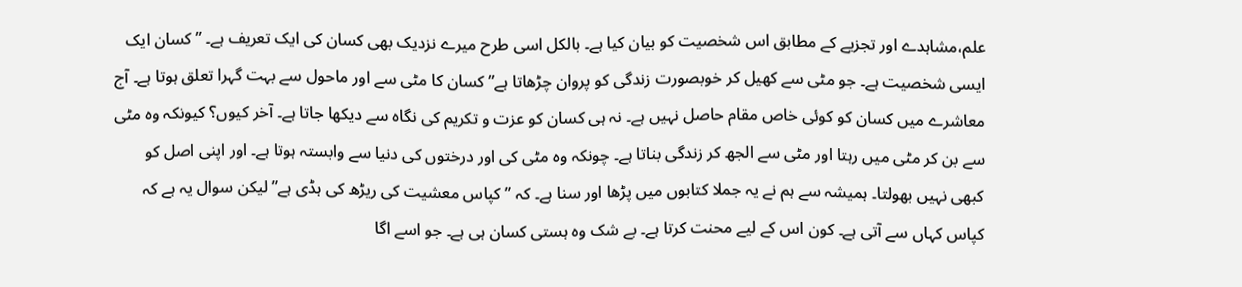علم،مشاہدے اور تجزیے کے مطابق اس شخصیت کو بیان کیا ہے۔ بالکل اسی طرح میرے نزدیک بھی کسان کی ایک تعریف ہے۔ ” کسان ایک ایسی شخصیت ہے۔ جو مٹی سے کھیل کر خوبصورت زندگی کو پروان چڑھاتا ہے” کسان کا مٹی سے اور ماحول سے بہت گہرا تعلق ہوتا ہے۔ آج معاشرے میں کسان کو کوئی خاص مقام حاصل نہیں ہے۔ نہ ہی کسان کو عزت و تکریم کی نگاہ سے دیکھا جاتا ہے۔ آخر کیوں؟ کیونکہ وہ مٹی سے بن کر مٹی میں رہتا اور مٹی سے الجھ کر زندگی بناتا ہے۔ چونکہ وہ مٹی کی اور درختوں کی دنیا سے وابستہ ہوتا ہے۔ اور اپنی اصل کو کبھی نہیں بھولتا۔ ہمیشہ سے ہم نے یہ جملا کتابوں میں پڑھا اور سنا ہے۔ کہ ” کپاس معشیت کی ریڑھ کی ہڈی ہے” لیکن سوال یہ ہے کہ کپاس کہاں سے آتی ہے۔ کون اس کے لیے محنت کرتا ہے۔ بے شک وہ ہستی کسان ہی ہے۔ جو اسے اگا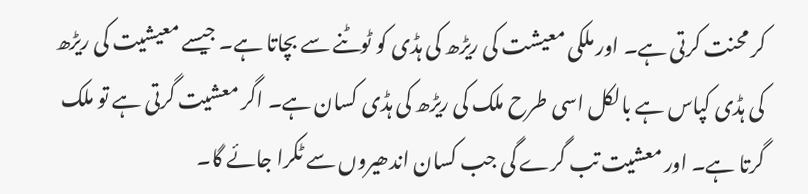کر محنت کرتی ہے۔ اور ملکی معیشت کی ریڑھ کی ہڈی کو ٹوٹنے سے بچاتا ہے۔ جیسے معیشیت کی ریڑھ کی ہڈی کپاس ہے بالکل اسی طرح ملک کی ریڑھ کی ہڈی کسان ہے۔ اگر معشیت گرتی ہے تو ملک گرتا ہے۔ اور معشیت تب گرے گی جب کسان اندھیروں سے ٹکرا جائے گا۔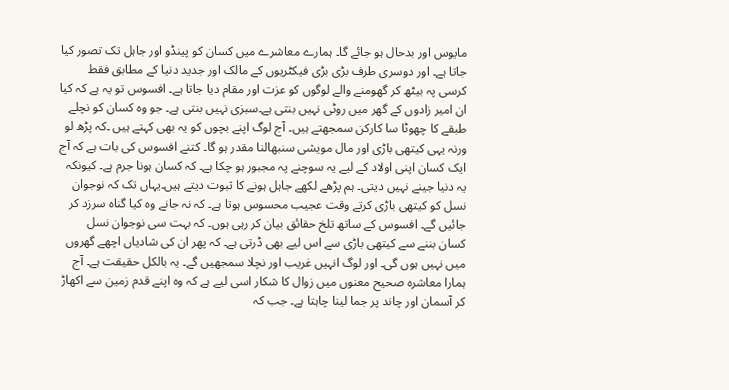مایوس اور بدحال ہو جائے گا۔ ہمارے معاشرے میں کسان کو پینڈو اور جاہل تک تصور کیا جاتا ہے۔ اور دوسری طرف بڑی بڑی فیکٹریوں کے مالک اور جدید دنیا کے مطابق فقط کرسی پہ بیٹھ کر گھومنے والے لوگوں کو عزت اور مقام دیا جاتا ہے۔ افسوس تو یہ ہے کہ کیا ان امیر زادوں کے گھر میں روٹی نہیں بنتی ہے۔سبزی نہیں بنتی ہے۔ جو وہ کسان کو نچلے طبقے کا چھوٹا سا کارکن سمجھتے ہیں۔ آج لوگ اپنے بچوں کو یہ بھی کہتے ہیں ۔کہ پڑھ لو ورنہ یہی کیتھی باڑی اور مال مویشی سنبھالنا مقدر ہو گا۔ کتنے افسوس کی بات ہے کہ آج ایک کسان اپنی اولاد کے لیے یہ سوچنے پہ مجبور ہو چکا ہے۔ کہ کسان ہونا جرم ہے۔ کیونکہ یہ دنیا جینے نہیں دیتی۔ ہم پڑھے لکھے جاہل ہونے کا ثبوت دیتے ہیں۔یہاں تک کہ نوجوان نسل کو کیتھی باڑی کرتے وقت عجیب محسوس ہوتا ہے۔ کہ نہ جانے وہ کیا گناہ سرزد کر جائیں گے۔ افسوس کے ساتھ تلخ حقائق بیان کر رہی ہوں۔ کہ بہت سی نوجوان نسل کسان بننے سے کیتھی باڑی سے اس لیے بھی ڈرتی ہے۔ کہ پھر ان کی شادیاں اچھے گھروں میں نہیں ہوں گی۔ اور لوگ انہیں غریب اور نچلا سمجھیں گے۔ یہ بالکل حقیقت ہے۔ آج ہمارا معاشرہ صحیح معنوں میں زوال کا شکار اسی لیے ہے کہ وہ اپنے قدم زمین سے اکھاڑ کر آسمان اور چاند پر جما لینا چاہتا ہے۔ جب کہ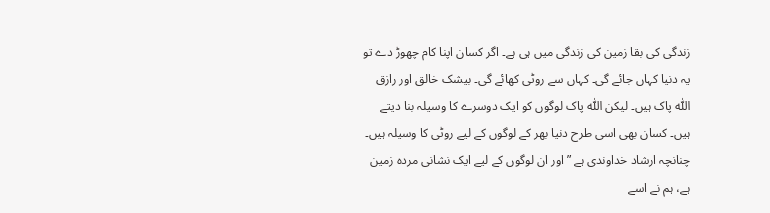زندگی کی بقا زمین کی زندگی میں ہی ہے۔ اگر کسان اپنا کام چھوڑ دے تو یہ دنیا کہاں جائے گی۔ کہاں سے روٹی کھائے گی۔ بیشک خالق اور رازق اللّٰہ پاک ہیں۔ لیکن اللّٰہ پاک لوگوں کو ایک دوسرے کا وسیلہ بنا دیتے ہیں۔ کسان بھی اسی طرح دنیا بھر کے لوگوں کے لیے روٹی کا وسیلہ ہیں۔
چنانچہ ارشاد خداوندی ہے ”اور ان لوگوں کے لیے ایک نشانی مردہ زمین ہے، ہم نے اسے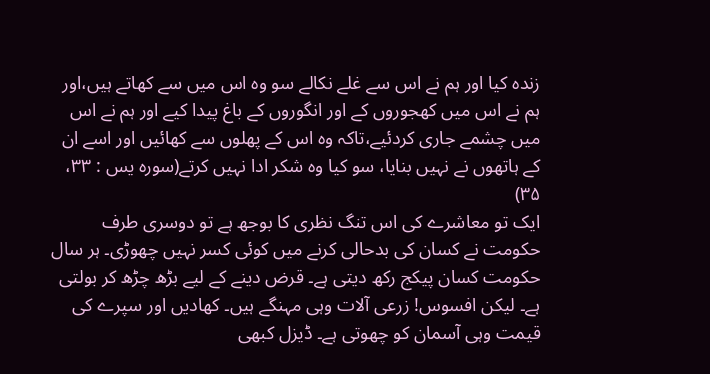زندہ کیا اور ہم نے اس سے غلے نکالے سو وہ اس میں سے کھاتے ہیں،اور ہم نے اس میں کھجوروں کے اور انگوروں کے باغ پیدا کیے اور ہم نے اس میں چشمے جاری کردئیے،تاکہ وہ اس کے پھلوں سے کھائیں اور اسے ان کے ہاتھوں نے نہیں بنایا، سو کیا وہ شکر ادا نہیں کرتے(سورہ یس : ۳۳، ۳۵)
ایک تو معاشرے کی اس تنگ نظری کا بوجھ ہے تو دوسری طرف حکومت نے کسان کی بدحالی کرنے میں کوئی کسر نہیں چھوڑی۔ ہر سال حکومت کسان پیکج رکھ دیتی ہے۔ قرض دینے کے لیے بڑھ چڑھ کر بولتی ہے۔ لیکن افسوس! زرعی آلات وہی مہنگے ہیں۔ کھادیں اور سپرے کی قیمت وہی آسمان کو چھوتی ہے۔ ڈیزل کبھی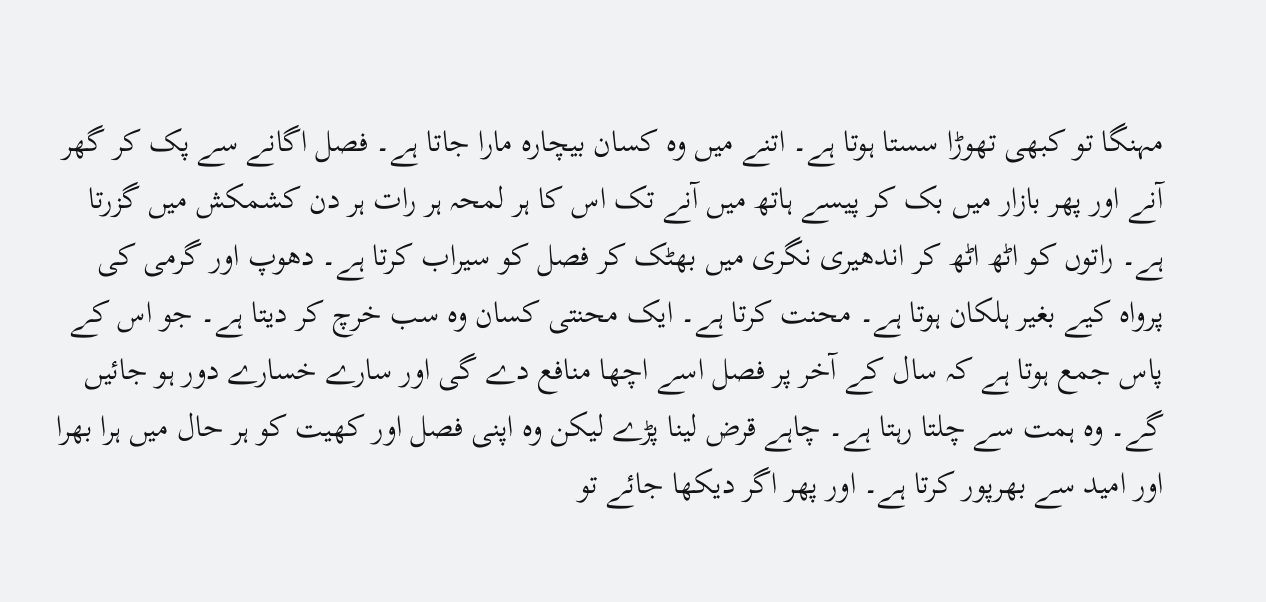مہنگا تو کبھی تھوڑا سستا ہوتا ہے۔ اتنے میں وہ کسان بیچارہ مارا جاتا ہے۔ فصل اگانے سے پک کر گھر آنے اور پھر بازار میں بک کر پیسے ہاتھ میں آنے تک اس کا ہر لمحہ ہر رات ہر دن کشمکش میں گزرتا ہے۔ راتوں کو اٹھ اٹھ کر اندھیری نگری میں بھٹک کر فصل کو سیراب کرتا ہے۔ دھوپ اور گرمی کی پرواہ کیے بغیر ہلکان ہوتا ہے۔ محنت کرتا ہے۔ ایک محنتی کسان وہ سب خرچ کر دیتا ہے۔ جو اس کے پاس جمع ہوتا ہے کہ سال کے آخر پر فصل اسے اچھا منافع دے گی اور سارے خسارے دور ہو جائیں گے۔ وہ ہمت سے چلتا رہتا ہے۔ چاہے قرض لینا پڑے لیکن وہ اپنی فصل اور کھیت کو ہر حال میں ہرا بھرا اور امید سے بھرپور کرتا ہے۔ اور پھر اگر دیکھا جائے تو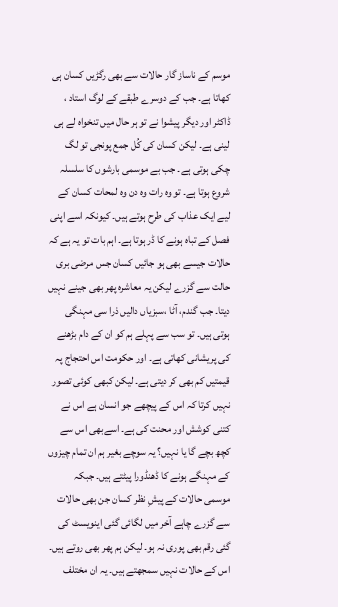موسم کے ناساز گار حالات سے بھی رگڑیں کسان ہی کھاتا ہے۔ جب کے دوسرے طبقے کے لوگ استاد ، ڈاکٹر اور دیگر پیشوا نے تو ہر حال میں تنخواہ لے ہی لینی ہے۔ لیکن کسان کی کُل جمع پونجی تو لگ چکی ہوتی ہے۔ جب بے موسمی بارشوں کا سلسلہ شروع ہوتا ہے۔ تو وہ رات وہ دن وہ لمحات کسان کے لیے ایک عذاب کی طرح ہوتے ہیں۔ کیونکہ اسے اپنی فصل کے تباہ ہونے کا ڈر ہوتا ہے۔ اہم بات تو یہ ہے کہ حالات جیسے بھی ہو جائیں کسان جس مرضی بری حالت سے گزرے لیکن یہ معاشرہ پھر بھی جینے نہیں دیتا۔ جب گندم، آٹا ،سبزیاں دالیں ذرا سی مہنگی ہوتی ہیں۔ تو سب سے پہلے ہم کو ان کے دام بڑھنے کی پریشانی کھاتی ہے۔ اور حکومت اس احتجاج پہ قیمتیں کم بھی کر دیتی ہے۔ لیکن کبھی کوئی تصور نہیں کرتا کہ اس کے پیچھے جو انسان ہے اس نے کتنی کوشش اور محنت کی ہے۔ اسےبھی اس سے کچھ بچے گا یا نہیں؟ یہ سوچے بغیر ہم ان تمام چیزوں کے مہنگے ہونے کا ڈھنڈورا پیٹتے ہیں۔ جبکہ موسمی حالات کے پیشِ نظر کسان جن بھی حالات سے گزرے چاہے آخر میں لگائی گئی اینویسٹ کی گئی رقم بھی پوری نہ ہو۔ لیکن ہم پھر بھی روتے ہیں۔ اس کے حالات نہیں سمجھتے ہیں۔ یہ ان مختلف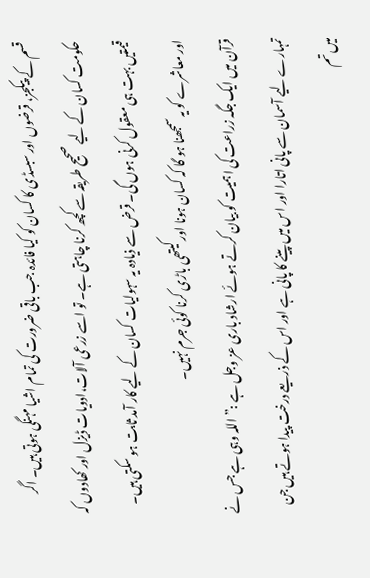قسم کے پیکجز، قرضوں اور سبسڈی کا کسان کو کیا فائدہ جب باقی ضرورت کی تمام اشیا مہنگی ہوتی ہیں۔ اگر حکومت کسان کے لیے صحیح طریقہ سے کچھ کرنا چاہتی ہے۔ تو اسے زرعی آلات،ادویات ڈیزل اور کھادوں کہ قیمتیں بہت ہی معقول کرنی ہوں گی۔ قرض سے ذیادہ یہ سہولیات کسان کے لیے کار آمد ثابت ہو سکتی ہیں۔ اور معاشرے کو یہ سمجھنا ہو گا کہ کسان ہونا اور کیتھی باڑی کرنا کوئی جرم نہیں۔
قرآن میں ایک جگہ زراعت کی اہمیت کو بیان کرتے ہوئے ارشاد باری عز وجل ہے :”اللہ وہی ہے جس نے تمہارے لیے آسمان سے پانی اتارا اور اس میں پینے کا پانی ہے اور اس کے ذریعے درخت پیدا ہوتے ہیں جن میں تم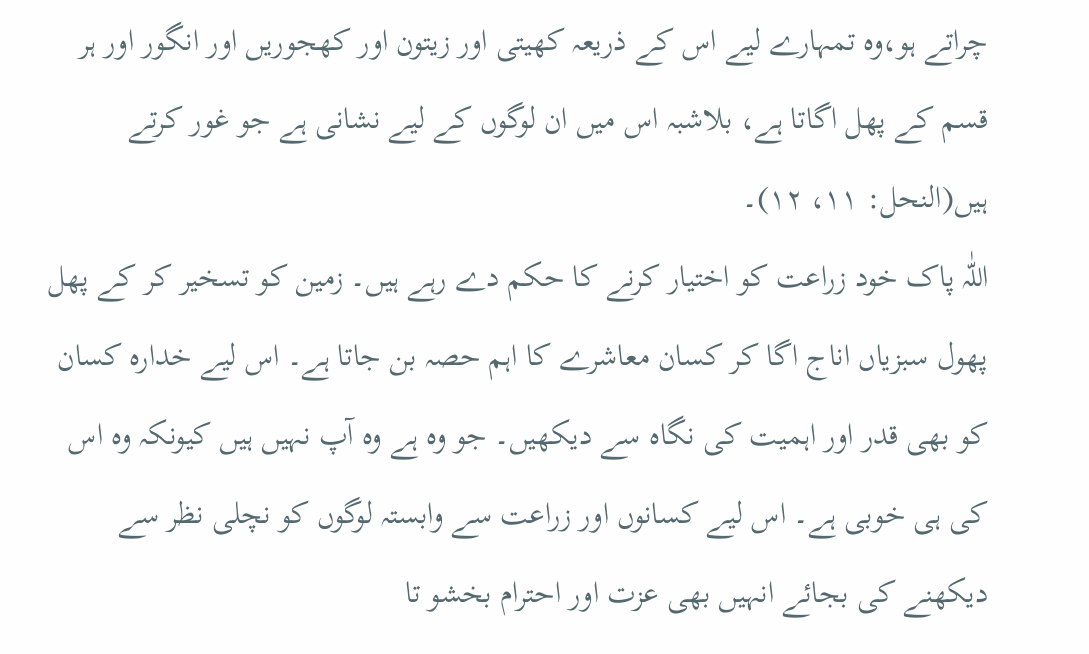چراتے ہو،وہ تمہارے لیے اس کے ذریعہ کھیتی اور زیتون اور کھجوریں اور انگور اور ہر قسم کے پھل اگاتا ہے، بلاشبہ اس میں ان لوگوں کے لیے نشانی ہے جو غور کرتے ہیں(النحل: ۱۱، ۱۲)۔
اللّٰہ پاک خود زراعت کو اختیار کرنے کا حکم دے رہے ہیں۔ زمین کو تسخیر کر کے پھل پھول سبزیاں اناج اگا کر کسان معاشرے کا اہم حصہ بن جاتا ہے۔ اس لیے خدارہ کسان کو بھی قدر اور اہمیت کی نگاہ سے دیکھیں۔ جو وہ ہے وہ آپ نہیں ہیں کیونکہ وہ اس کی ہی خوبی ہے۔ اس لیے کسانوں اور زراعت سے وابستہ لوگوں کو نچلی نظر سے دیکھنے کی بجائے انہیں بھی عزت اور احترام بخشو تا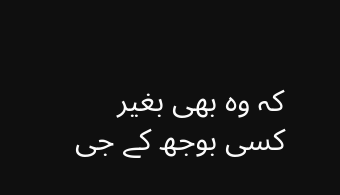کہ وہ بھی بغیر کسی بوجھ کے جی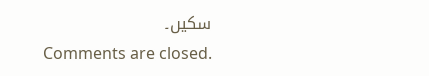سکیں۔
Comments are closed.